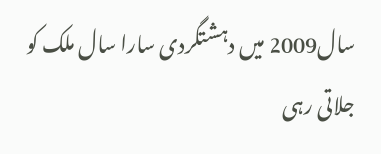سال2009 میں دہشتگردی سارا سال ملک کو جلاتی رہی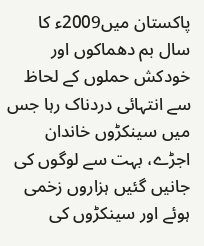پاکستان میں2009ء کا سال بم دھماکوں اور خودکش حملوں کے لحاظ سے انتہائی دردناک رہا جس میں سینکڑوں خاندان اجڑے، بہت سے لوگوں کی جانیں گئیں ہزاروں زخمی ہوئے اور سینکڑوں کی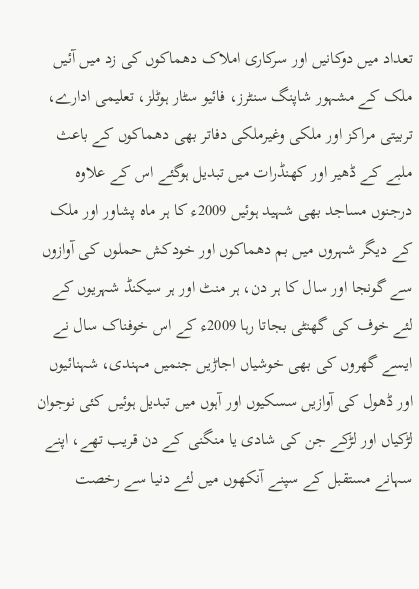تعداد میں دوکانیں اور سرکاری املاک دھماکوں کی زد میں آئیں ملک کے مشہور شاپنگ سنٹرز، فائیو سٹار ہوٹلز، تعلیمی ادارے، تربیتی مراکز اور ملکی وغیرملکی دفاتر بھی دھماکوں کے باعث ملبے کے ڈھیر اور کھنڈرات میں تبدیل ہوگئے اس کے علاوہ درجنوں مساجد بھی شہید ہوئیں 2009ء کا ہر ماہ پشاور اور ملک کے دیگر شہروں میں بم دھماکوں اور خودکش حملوں کی آوازوں سے گونجا اور سال کا ہر دن، ہر منٹ اور ہر سیکنڈ شہریوں کے لئے خوف کی گھنٹی بجاتا رہا 2009ء کے اس خوفناک سال نے ایسے گھروں کی بھی خوشیاں اجاڑیں جنمیں مہندی، شہنائیوں اور ڈھول کی آوازیں سسکیوں اور آہوں میں تبدیل ہوئیں کئی نوجوان لڑکیاں اور لڑکے جن کی شادی یا منگنی کے دن قریب تھے، اپنے سہانے مستقبل کے سپنے آنکھوں میں لئے دنیا سے رخصت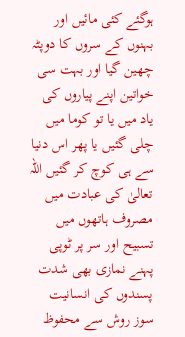ہوگئے کئی مائیں اور بہنوں کے سروں کا دوپٹہ چھین گیا اور بہت سی خواتین اپنے پیاروں کی یاد میں یا تو کوما میں چلی گئیں یا پھر اس دنیا سے ہی کوچ کر گئیں اللہ تعالیٰ کی عبادت میں مصروف ہاتھوں میں تسبیح اور سر پر ٹوپی پہنے نمازی بھی شدت پسندوں کی انسانیت سوز روش سے محفوظ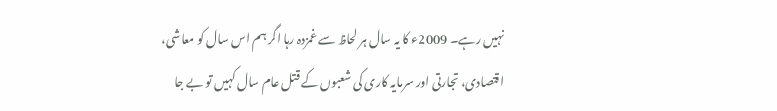نہیں رہے۔ 2009ء کا یہ سال ہر لحاظ سے غمزدہ رہا اگر ہم اس سال کو معاشی، اقتصادی، تجارتی اور سرمایہ کاری کی شعبوں کے قتل عام سال کہیں تو بے جا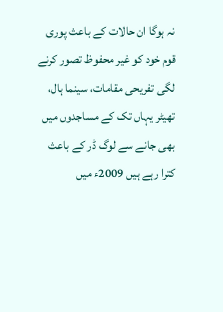نہ ہوگا ان حالات کے باعث پوری قوم خود کو غیر محفوظ تصور کرنے لگی تفریحی مقامات، سینما ہال، تھیٹر یہاں تک کے مساجدوں میں بھی جانے سے لوگ ڈر کے باعث کترا رہے ہیں 2009ء میں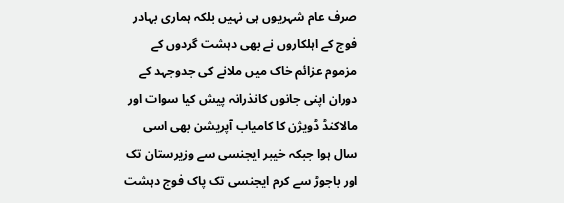صرف عام شہریوں ہی نہیں بلکہ ہماری بہادر فوج کے اہلکاروں نے بھی دہشت گردوں کے مزموم عزائم خاک میں ملانے کی جدوجہد کے دوران اپنی جانوں کانذرانہ پیش کیا سوات اور مالاکنڈ ڈویژن کا کامیاب آپریشن بھی اسی سال ہوا جبکہ خیبر ایجنسی سے وزیرستان تک اور باجوڑ سے کرم ایجنسی تک پاک فوج دہشت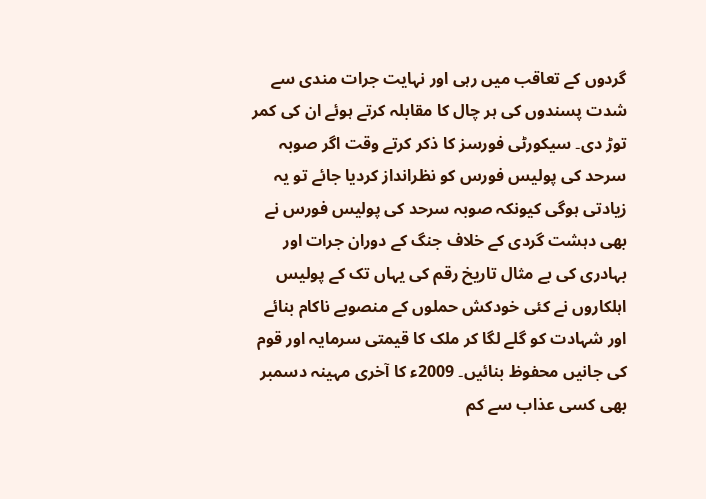گردوں کے تعاقب میں رہی اور نہایت جرات مندی سے شدت پسندوں کی ہر چال کا مقابلہ کرتے ہوئے ان کی کمر توڑ دی۔ سیکورٹی فورسز کا ذکر کرتے وقت اگر صوبہ سرحد کی پولیس فورس کو نظرانداز کردیا جائے تو یہ زیادتی ہوگی کیونکہ صوبہ سرحد کی پولیس فورس نے بھی دہشت گردی کے خلاف جنگ کے دوران جرات اور بہادری کی بے مثال تاریخ رقم کی یہاں تک کے پولیس اہلکاروں نے کئی خودکش حملوں کے منصوبے ناکام بنائے اور شہادت کو گلے لگا کر ملک کا قیمتی سرمایہ اور قوم کی جانیں محفوظ بنائیں۔ 2009ء کا آخری مہینہ دسمبر بھی کسی عذاب سے کم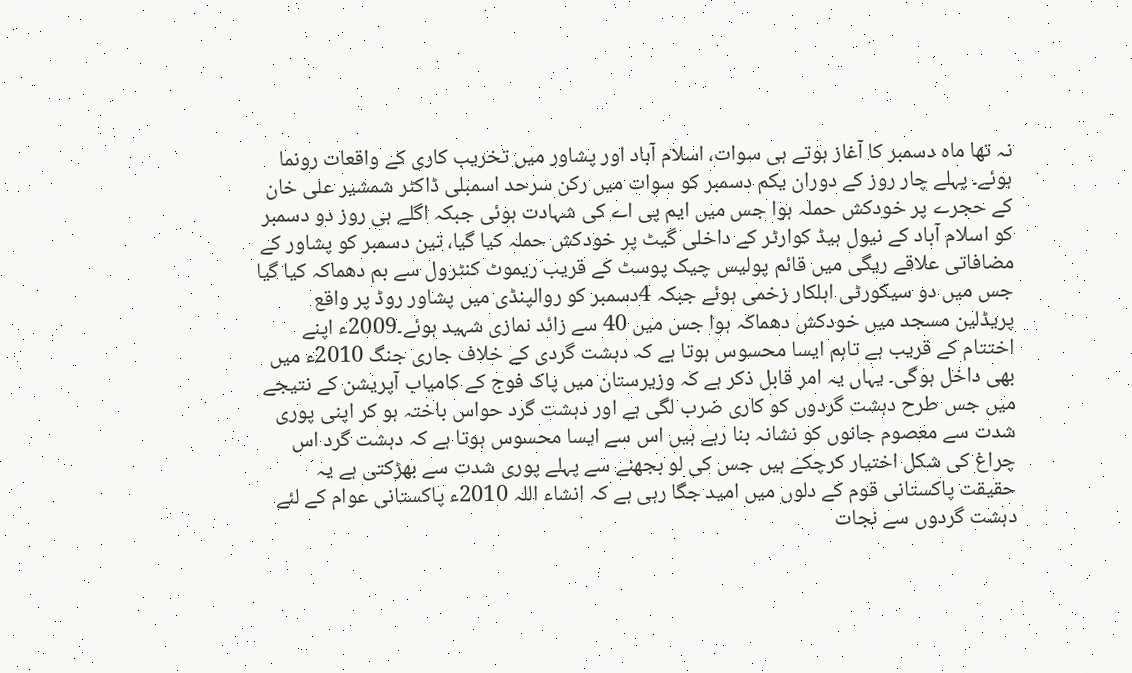نہ تھا ماہ دسمبر کا آغاز ہوتے ہی سوات، اسلام آباد اور پشاور میں تخریب کاری کے واقعات رونما ہوئے۔ پہلے چار روز کے دوران یکم دسمبر کو سوات میں رکن سرحد اسمبلی ڈاکٹر شمشیر علی خان کے حجرے پر خودکش حملہ ہوا جس میں ایم پی اے کی شہادت ہوئی جبکہ اگلے ہی روز دو دسمبر کو اسلام آباد کے نیول ہیڈ کوارٹر کے داخلی گیٹ پر خودکش حملہ کیا گیا، تین دسمبر کو پشاور کے مضافاتی علاقے ریگی میں قائم پولیس چیک پوسٹ کے قریب ریموٹ کنٹرول سے بم دھماکہ کیا گیا جس میں دو سیکورٹی اہلکار زخمی ہوئے جبکہ 4دسمبر کو روالپنڈی میں پشاور روڈ پر واقع پریڈلین مسجد میں خودکش دھماکہ ہوا جس میں 40 سے زائد نمازی شہید ہوئے۔2009ء اپنے اختتام کے قریب ہے تاہم ایسا محسوس ہوتا ہے کہ دہشت گردی کے خلاف جاری جنگ 2010ء میں بھی داخل ہوگی۔ یہاں یہ امر قابل ذکر ہے کہ وزیرستان میں پاک فوج کے کامیاب آپریشن کے نتیجے میں جس طرح دہشت گردوں کو کاری ضرب لگی ہے اور دہشت گرد حواس باختہ ہو کر اپنی پوری شدت سے معصوم جانوں کو نشانہ بنا رہے ہیں اس سے ایسا محسوس ہوتا ہے کہ دہشت گرد اس چراغ کی شکل اختیار کرچکے ہیں جس کی لو بجھنے سے پہلے پوری شدت سے بھڑکتی ہے یہ حقیقت پاکستانی قوم کے دلوں میں امید جگا رہی ہے کہ انشاء اللہ 2010ء پاکستانی عوام کے لئے دہشت گردوں سے نجات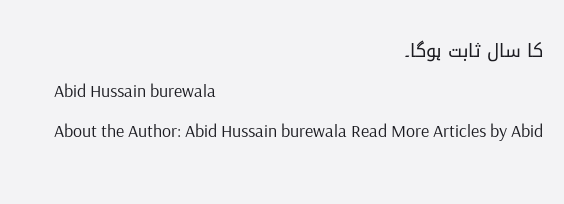کا سال ثابت ہوگا۔
Abid Hussain burewala
About the Author: Abid Hussain burewala Read More Articles by Abid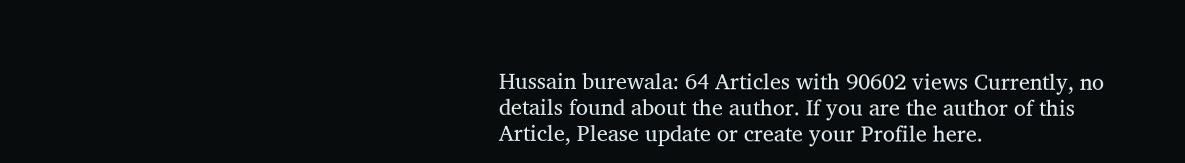Hussain burewala: 64 Articles with 90602 views Currently, no details found about the author. If you are the author of this Article, Please update or create your Profile here.